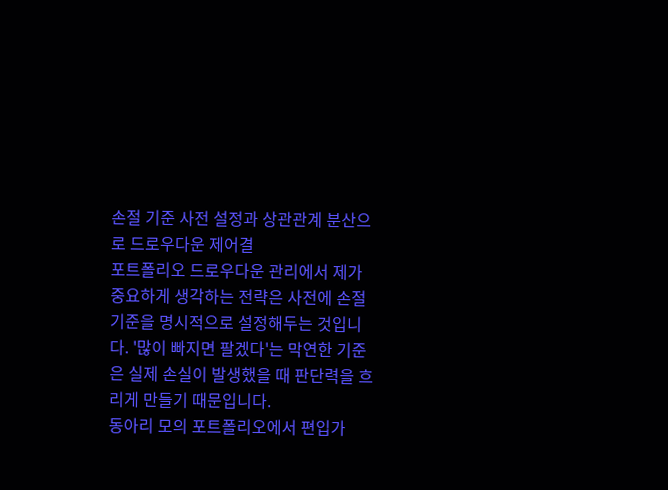손절 기준 사전 설정과 상관관계 분산으로 드로우다운 제어결
포트폴리오 드로우다운 관리에서 제가 중요하게 생각하는 전략은 사전에 손절 기준을 명시적으로 설정해두는 것입니다. '많이 빠지면 팔겠다'는 막연한 기준은 실제 손실이 발생했을 때 판단력을 흐리게 만들기 때문입니다.
동아리 모의 포트폴리오에서 편입가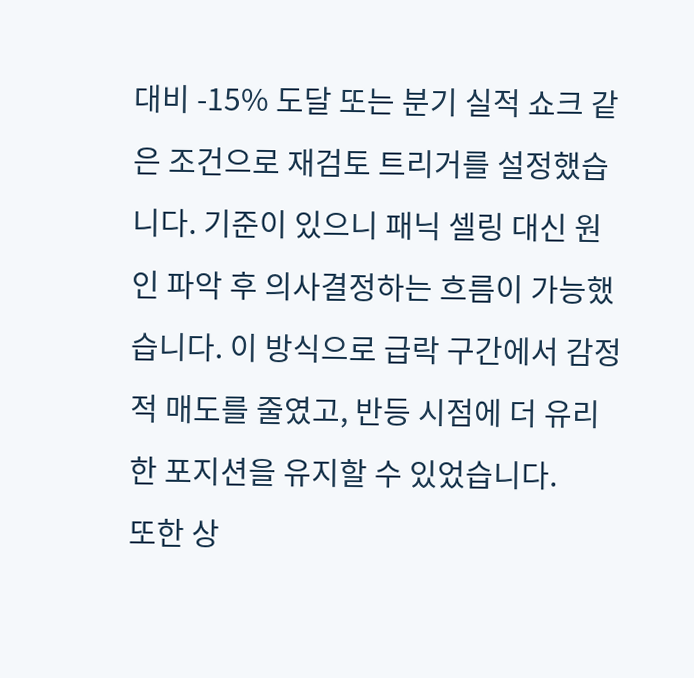대비 -15% 도달 또는 분기 실적 쇼크 같은 조건으로 재검토 트리거를 설정했습니다. 기준이 있으니 패닉 셀링 대신 원인 파악 후 의사결정하는 흐름이 가능했습니다. 이 방식으로 급락 구간에서 감정적 매도를 줄였고, 반등 시점에 더 유리한 포지션을 유지할 수 있었습니다.
또한 상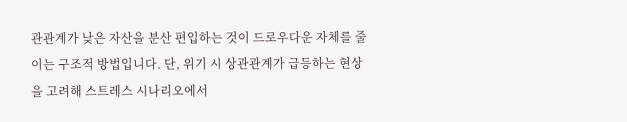관관계가 낮은 자산을 분산 편입하는 것이 드로우다운 자체를 줄이는 구조적 방법입니다. 단, 위기 시 상관관계가 급등하는 현상을 고려해 스트레스 시나리오에서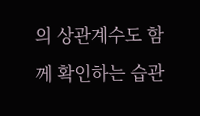의 상관계수도 함께 확인하는 습관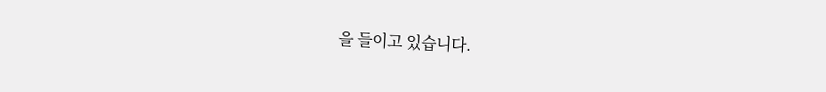을 들이고 있습니다.